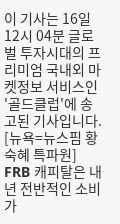이 기사는 16일 12시 04분 글로벌 투자시대의 프리미엄 국내외 마켓정보 서비스인 '골드클럽'에 송고된 기사입니다.
[뉴욕=뉴스핌 황숙혜 특파원] FRB 캐피탈은 내년 전반적인 소비가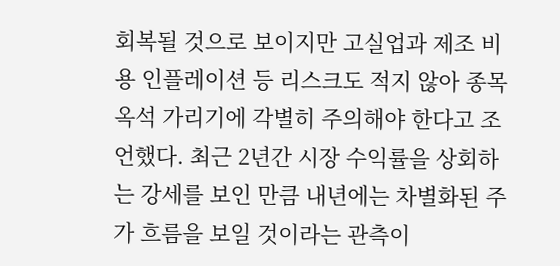회복될 것으로 보이지만 고실업과 제조 비용 인플레이션 등 리스크도 적지 않아 종목 옥석 가리기에 각별히 주의해야 한다고 조언했다. 최근 2년간 시장 수익률을 상회하는 강세를 보인 만큼 내년에는 차별화된 주가 흐름을 보일 것이라는 관측이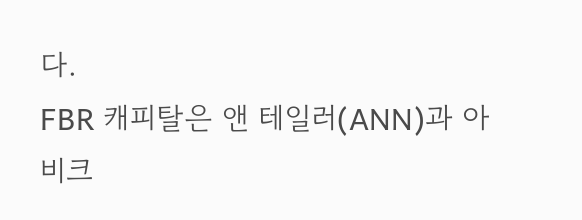다.
FBR 캐피탈은 앤 테일러(ANN)과 아비크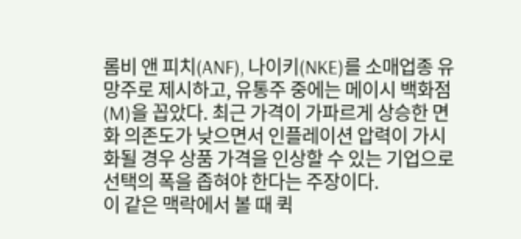롬비 앤 피치(ANF), 나이키(NKE)를 소매업종 유망주로 제시하고, 유통주 중에는 메이시 백화점(M)을 꼽았다. 최근 가격이 가파르게 상승한 면화 의존도가 낮으면서 인플레이션 압력이 가시화될 경우 상품 가격을 인상할 수 있는 기업으로 선택의 폭을 좁혀야 한다는 주장이다.
이 같은 맥락에서 볼 때 퀵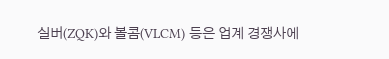실버(ZQK)와 볼콤(VLCM) 등은 업계 경쟁사에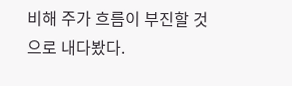비해 주가 흐름이 부진할 것으로 내다봤다.